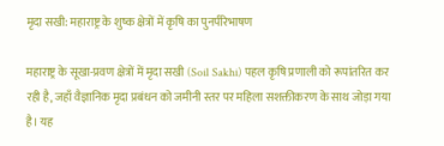मृदा सखी: महाराष्ट्र के शुष्क क्षेत्रों में कृषि का पुनर्परिभाषण

महाराष्ट्र के सूखा-प्रवण क्षेत्रों में मृदा सखी (Soil Sakhi) पहल कृषि प्रणाली को रूपांतरित कर रही है, जहाँ वैज्ञानिक मृदा प्रबंधन को जमीनी स्तर पर महिला सशक्तीकरण के साथ जोड़ा गया है। यह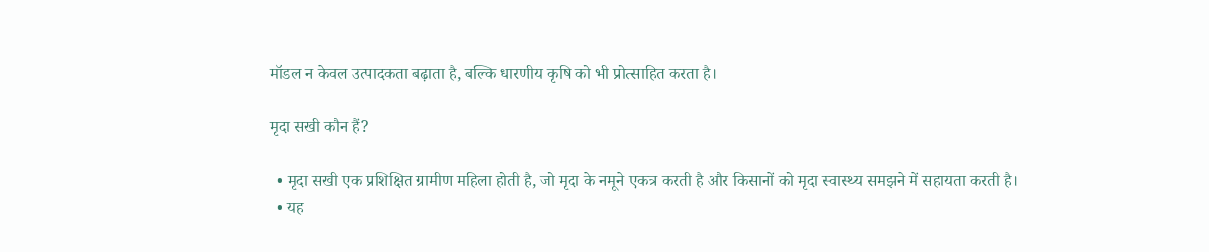मॉडल न केवल उत्पादकता बढ़ाता है, बल्कि धारणीय कृषि को भी प्रोत्साहित करता है।

मृदा सखी कौन हैं?

  • मृदा सखी एक प्रशिक्षित ग्रामीण महिला होती है, जो मृदा के नमूने एकत्र करती है और किसानों को मृदा स्वास्थ्य समझने में सहायता करती है।
  • यह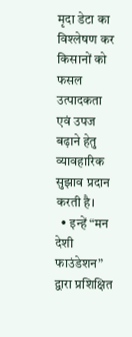मृदा डेटा का विश्लेषण कर किसानों को फसल उत्पादकता एवं उपज बढ़ाने हेतु व्यावहारिक सुझाव प्रदान करती है।
  • इन्हें “मन देशी फाउंडेशन” द्वारा प्रशिक्षित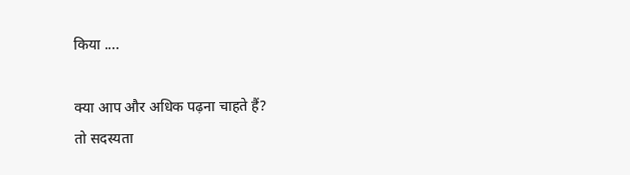किया ....

क्या आप और अधिक पढ़ना चाहते हैं?
तो सदस्यता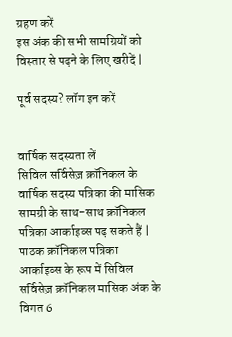ग्रहण करें
इस अंक की सभी सामग्रियों को विस्तार से पढ़ने के लिए खरीदें |

पूर्व सदस्य? लॉग इन करें


वार्षिक सदस्यता लें
सिविल सर्विसेज़ क्रॉनिकल के वार्षिक सदस्य पत्रिका की मासिक सामग्री के साथ-साथ क्रॉनिकल पत्रिका आर्काइव्स पढ़ सकते हैं |
पाठक क्रॉनिकल पत्रिका आर्काइव्स के रूप में सिविल सर्विसेज़ क्रॉनिकल मासिक अंक के विगत 6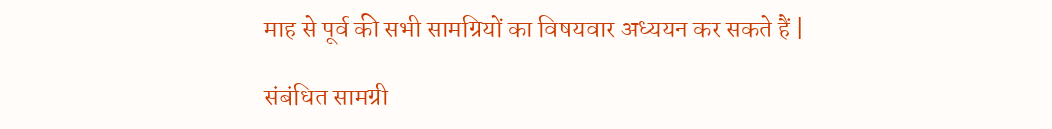माह से पूर्व की सभी सामग्रियों का विषयवार अध्ययन कर सकते हैं |

संबंधित सामग्री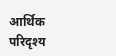आर्थिक परिदृश्य